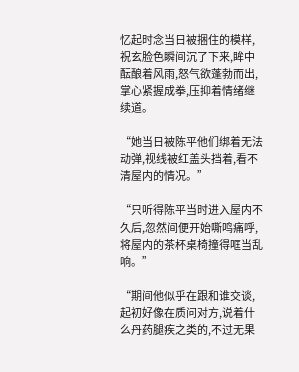忆起时念当日被捆住的模样,祝玄脸色瞬间沉了下来,眸中酝酿着风雨,怒气欲蓬勃而出,掌心紧握成拳,压抑着情绪继续道。

“她当日被陈平他们绑着无法动弹,视线被红盖头挡着,看不清屋内的情况。”

“只听得陈平当时进入屋内不久后,忽然间便开始嘶鸣痛呼,将屋内的茶杯桌椅撞得哐当乱响。”

“期间他似乎在跟和谁交谈,起初好像在质问对方,说着什么丹药腿疾之类的,不过无果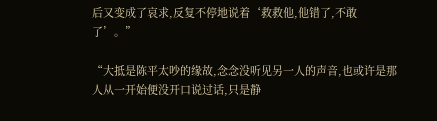后又变成了哀求,反复不停地说着‘救救他,他错了,不敢了’。”

“大抵是陈平太吵的缘故,念念没听见另一人的声音,也或许是那人从一开始便没开口说过话,只是静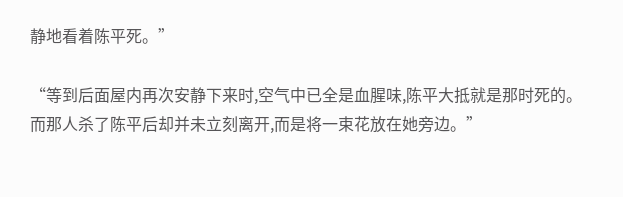静地看着陈平死。”

“等到后面屋内再次安静下来时,空气中已全是血腥味,陈平大抵就是那时死的。而那人杀了陈平后却并未立刻离开,而是将一束花放在她旁边。”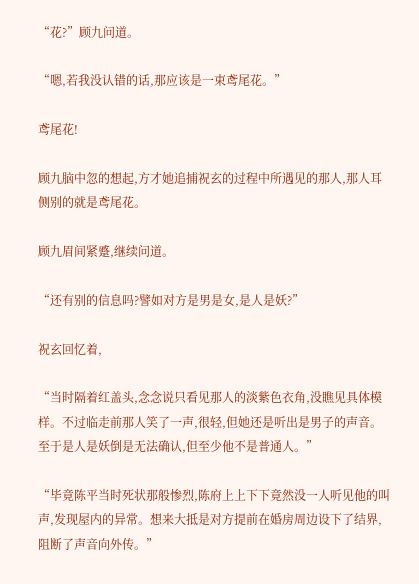“花?”顾九问道。

“嗯,若我没认错的话,那应该是一束鸢尾花。”

鸢尾花!

顾九脑中忽的想起,方才她追捕祝玄的过程中所遇见的那人,那人耳侧别的就是鸢尾花。

顾九眉间紧蹙,继续问道。

“还有别的信息吗?譬如对方是男是女,是人是妖?”

祝玄回忆着,

“当时隔着红盖头,念念说只看见那人的淡紫色衣角,没瞧见具体模样。不过临走前那人笑了一声,很轻,但她还是听出是男子的声音。至于是人是妖倒是无法确认,但至少他不是普通人。”

“毕竟陈平当时死状那般惨烈,陈府上上下下竟然没一人听见他的叫声,发现屋内的异常。想来大抵是对方提前在婚房周边设下了结界,阻断了声音向外传。”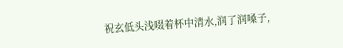祝玄低头浅啜着杯中清水,润了润嗓子,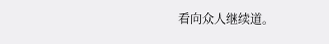看向众人继续道。